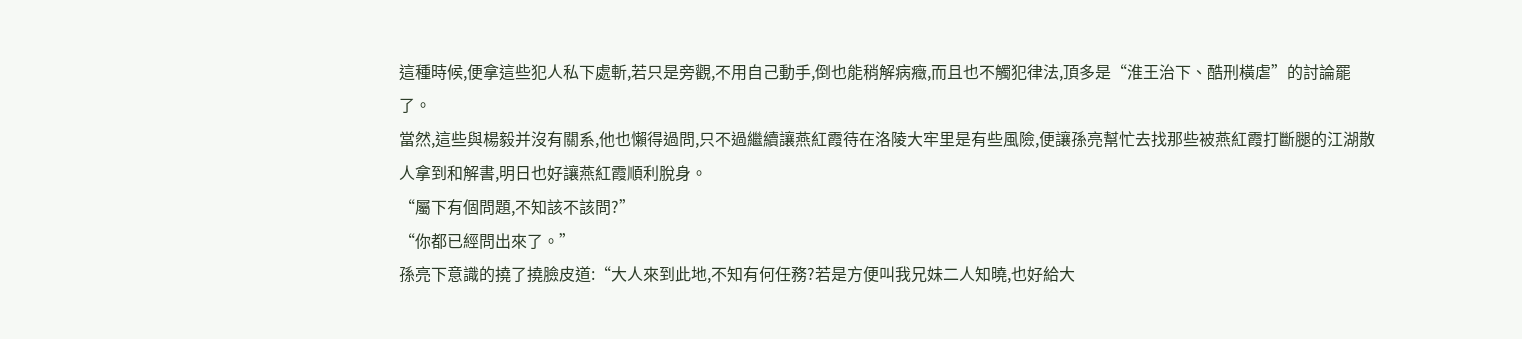這種時候,便拿這些犯人私下處斬,若只是旁觀,不用自己動手,倒也能稍解病癥,而且也不觸犯律法,頂多是“淮王治下、酷刑橫虐”的討論罷了。
當然,這些與楊毅并沒有關系,他也懶得過問,只不過繼續讓燕紅霞待在洛陵大牢里是有些風險,便讓孫亮幫忙去找那些被燕紅霞打斷腿的江湖散人拿到和解書,明日也好讓燕紅霞順利脫身。
“屬下有個問題,不知該不該問?”
“你都已經問出來了。”
孫亮下意識的撓了撓臉皮道:“大人來到此地,不知有何任務?若是方便叫我兄妹二人知曉,也好給大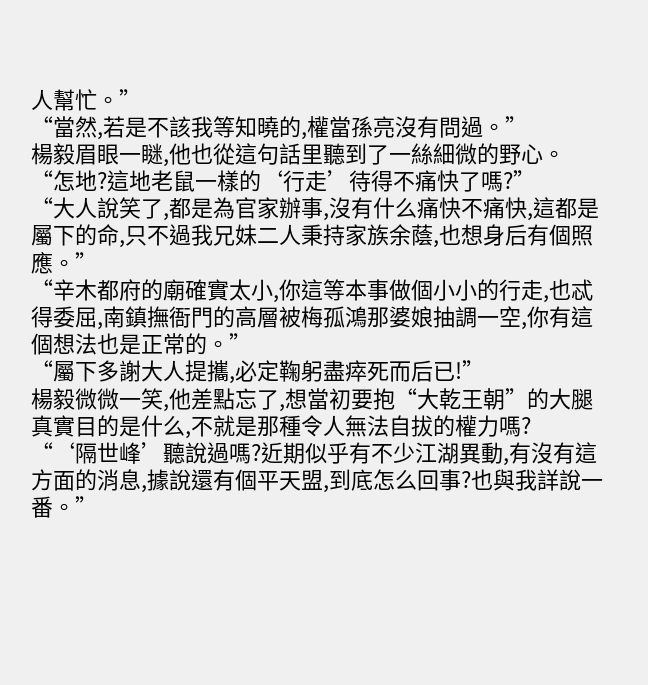人幫忙。”
“當然,若是不該我等知曉的,權當孫亮沒有問過。”
楊毅眉眼一瞇,他也從這句話里聽到了一絲細微的野心。
“怎地?這地老鼠一樣的‘行走’待得不痛快了嗎?”
“大人說笑了,都是為官家辦事,沒有什么痛快不痛快,這都是屬下的命,只不過我兄妹二人秉持家族余蔭,也想身后有個照應。”
“辛木都府的廟確實太小,你這等本事做個小小的行走,也忒得委屈,南鎮撫衙門的高層被梅孤鴻那婆娘抽調一空,你有這個想法也是正常的。”
“屬下多謝大人提攜,必定鞠躬盡瘁死而后已!”
楊毅微微一笑,他差點忘了,想當初要抱“大乾王朝”的大腿真實目的是什么,不就是那種令人無法自拔的權力嗎?
“‘隔世峰’聽說過嗎?近期似乎有不少江湖異動,有沒有這方面的消息,據說還有個平天盟,到底怎么回事?也與我詳說一番。”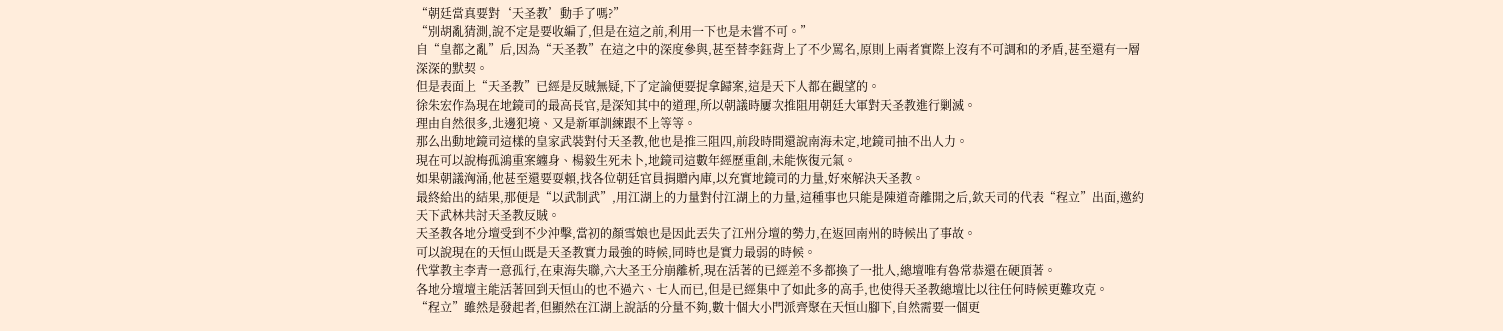“朝廷當真要對‘天圣教’動手了嗎?”
“別胡亂猜測,說不定是要收編了,但是在這之前,利用一下也是未嘗不可。”
自“皇都之亂”后,因為“天圣教”在這之中的深度參與,甚至替李鈺背上了不少罵名,原則上兩者實際上沒有不可調和的矛盾,甚至還有一層深深的默契。
但是表面上“天圣教”已經是反賊無疑,下了定論便要捉拿歸案,這是天下人都在觀望的。
徐朱宏作為現在地鏡司的最高長官,是深知其中的道理,所以朝議時屢次推阻用朝廷大軍對天圣教進行剿滅。
理由自然很多,北邊犯境、又是新軍訓練跟不上等等。
那么出動地鏡司這樣的皇家武裝對付天圣教,他也是推三阻四,前段時間還說南海未定,地鏡司抽不出人力。
現在可以說梅孤鴻重案纏身、楊毅生死未卜,地鏡司這數年經歷重創,未能恢復元氣。
如果朝議洶涌,他甚至還要耍賴,找各位朝廷官員捐贈內庫,以充實地鏡司的力量,好來解決天圣教。
最終給出的結果,那便是“以武制武”,用江湖上的力量對付江湖上的力量,這種事也只能是陳道奇離開之后,欽天司的代表“程立”出面,邀約天下武林共討天圣教反賊。
天圣教各地分壇受到不少沖擊,當初的顏雪娘也是因此丟失了江州分壇的勢力,在返回南州的時候出了事故。
可以說現在的天恒山既是天圣教實力最強的時候,同時也是實力最弱的時候。
代掌教主李青一意孤行,在東海失聯,六大圣王分崩離析,現在活著的已經差不多都換了一批人,總壇唯有魯常恭還在硬頂著。
各地分壇壇主能活著回到天恒山的也不過六、七人而已,但是已經集中了如此多的高手,也使得天圣教總壇比以往任何時候更難攻克。
“程立”雖然是發起者,但顯然在江湖上說話的分量不夠,數十個大小門派齊聚在天恒山腳下,自然需要一個更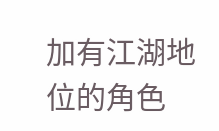加有江湖地位的角色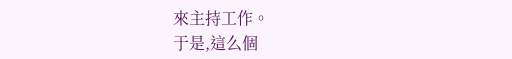來主持工作。
于是,這么個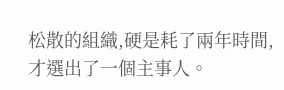松散的組織,硬是耗了兩年時間,才選出了一個主事人。